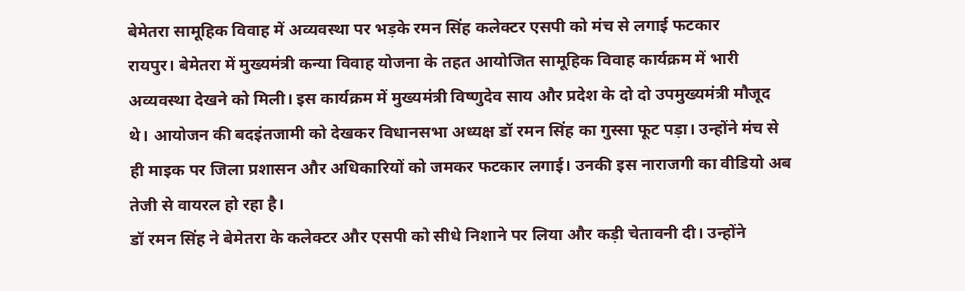बेमेतरा सामूहिक विवाह में अव्यवस्था पर भड़के रमन सिंह कलेक्टर एसपी को मंच से लगाई फटकार
रायपुर। बेमेतरा में मुख्यमंत्री कन्या विवाह योजना के तहत आयोजित सामूहिक विवाह कार्यक्रम में भारी अव्यवस्था देखने को मिली। इस कार्यक्रम में मुख्यमंत्री विष्णुदेव साय और प्रदेश के दो दो उपमुख्यमंत्री मौजूद थे। आयोजन की बदइंतजामी को देखकर विधानसभा अध्यक्ष डॉ रमन सिंह का गुस्सा फूट पड़ा। उन्होंने मंच से ही माइक पर जिला प्रशासन और अधिकारियों को जमकर फटकार लगाई। उनकी इस नाराजगी का वीडियो अब तेजी से वायरल हो रहा है।
डॉ रमन सिंह ने बेमेतरा के कलेक्टर और एसपी को सीधे निशाने पर लिया और कड़ी चेतावनी दी। उन्होंने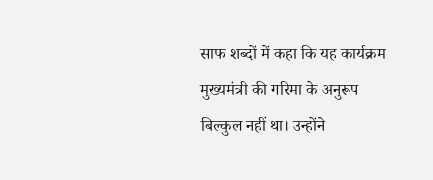साफ शब्दों में कहा कि यह कार्यक्रम मुख्यमंत्री की गरिमा के अनुरूप बिल्कुल नहीं था। उन्होंने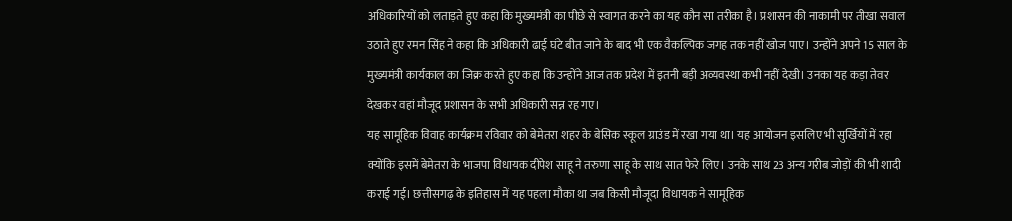अधिकारियों को लताड़ते हुए कहा कि मुख्यमंत्री का पीछे से स्वागत करने का यह कौन सा तरीका है। प्रशासन की नाकामी पर तीखा सवाल उठाते हुए रमन सिंह ने कहा कि अधिकारी ढाई घंटे बीत जाने के बाद भी एक वैकल्पिक जगह तक नहीं खोज पाए। उन्होंने अपने 15 साल के मुख्यमंत्री कार्यकाल का जिक्र करते हुए कहा कि उन्होंने आज तक प्रदेश में इतनी बड़ी अव्यवस्था कभी नहीं देखी। उनका यह कड़ा तेवर देखकर वहां मौजूद प्रशासन के सभी अधिकारी सन्न रह गए।
यह सामूहिक विवाह कार्यक्रम रविवार को बेमेतरा शहर के बेसिक स्कूल ग्राउंड में रखा गया था। यह आयोजन इसलिए भी सुर्खियों में रहा क्योंकि इसमें बेमेतरा के भाजपा विधायक दीपेश साहू ने तरुणा साहू के साथ सात फेरे लिए। उनके साथ 23 अन्य गरीब जोड़ों की भी शादी कराई गई। छत्तीसगढ़ के इतिहास में यह पहला मौका था जब किसी मौजूदा विधायक ने सामूहिक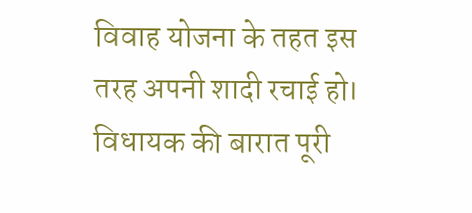विवाह योजना के तहत इस तरह अपनी शादी रचाई हो।
विधायक की बारात पूरी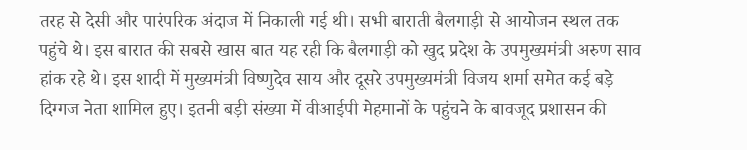तरह से देसी और पारंपरिक अंदाज में निकाली गई थी। सभी बाराती बैलगाड़ी से आयोजन स्थल तक पहुंचे थे। इस बारात की सबसे खास बात यह रही कि बैलगाड़ी को खुद प्रदेश के उपमुख्यमंत्री अरुण साव हांक रहे थे। इस शादी में मुख्यमंत्री विष्णुदेव साय और दूसरे उपमुख्यमंत्री विजय शर्मा समेत कई बड़े दिग्गज नेता शामिल हुए। इतनी बड़ी संख्या में वीआईपी मेहमानों के पहुंचने के बावजूद प्रशासन की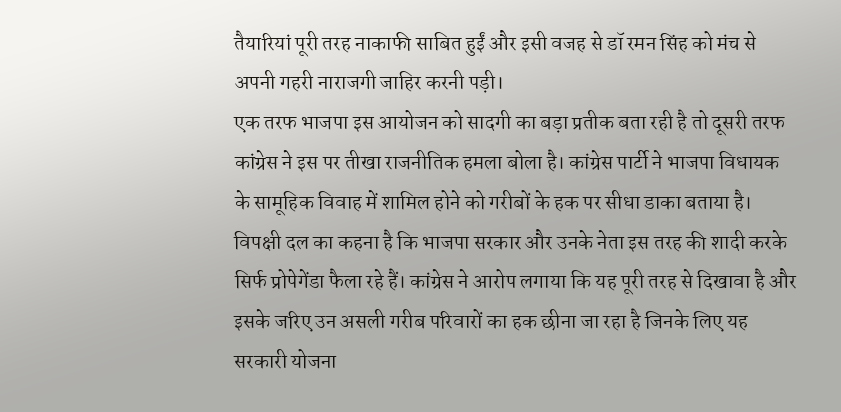तैयारियां पूरी तरह नाकाफी साबित हुईं और इसी वजह से डॉ रमन सिंह को मंच से अपनी गहरी नाराजगी जाहिर करनी पड़ी।
एक तरफ भाजपा इस आयोजन को सादगी का बड़ा प्रतीक बता रही है तो दूसरी तरफ कांग्रेस ने इस पर तीखा राजनीतिक हमला बोला है। कांग्रेस पार्टी ने भाजपा विधायक के सामूहिक विवाह में शामिल होने को गरीबों के हक पर सीधा डाका बताया है। विपक्षी दल का कहना है कि भाजपा सरकार और उनके नेता इस तरह की शादी करके सिर्फ प्रोपेगेंडा फैला रहे हैं। कांग्रेस ने आरोप लगाया कि यह पूरी तरह से दिखावा है और इसके जरिए उन असली गरीब परिवारों का हक छीना जा रहा है जिनके लिए यह सरकारी योजना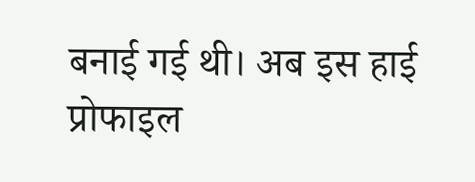बनाई गई थी। अब इस हाई प्रोफाइल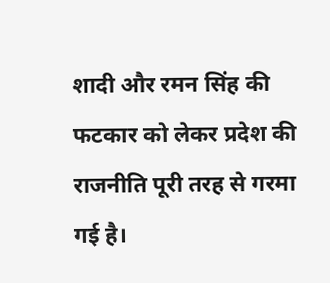शादी और रमन सिंह की फटकार को लेकर प्रदेश की राजनीति पूरी तरह से गरमा गई है।